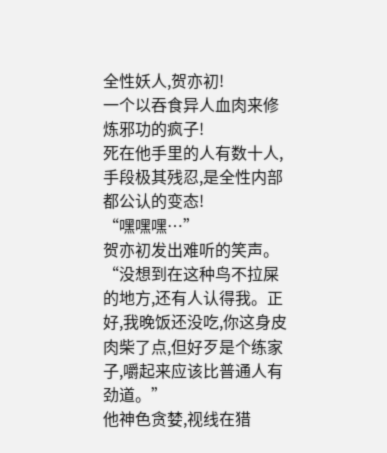全性妖人,贺亦初!
一个以吞食异人血肉来修炼邪功的疯子!
死在他手里的人有数十人,手段极其残忍,是全性内部都公认的变态!
“嘿嘿嘿…”
贺亦初发出难听的笑声。
“没想到在这种鸟不拉屎的地方,还有人认得我。正好,我晚饭还没吃,你这身皮肉柴了点,但好歹是个练家子,嚼起来应该比普通人有劲道。”
他神色贪婪,视线在猎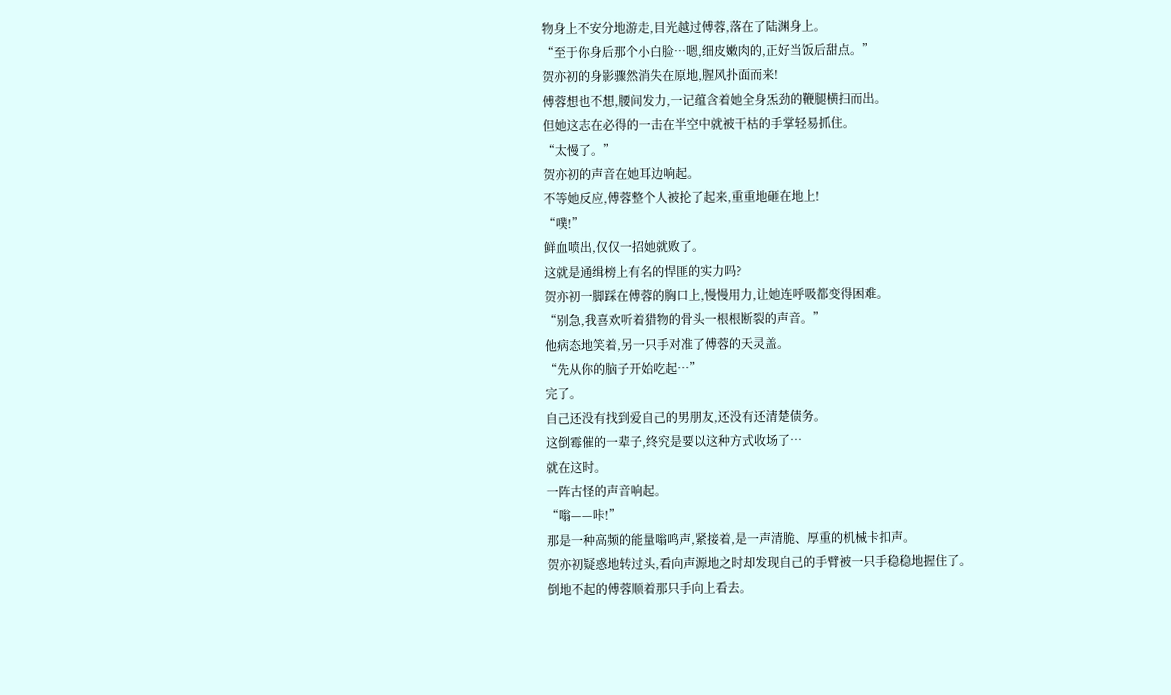物身上不安分地游走,目光越过傅蓉,落在了陆渊身上。
“至于你身后那个小白脸…嗯,细皮嫩肉的,正好当饭后甜点。”
贺亦初的身影骤然消失在原地,腥风扑面而来!
傅蓉想也不想,腰间发力,一记蕴含着她全身炁劲的鞭腿横扫而出。
但她这志在必得的一击在半空中就被干枯的手掌轻易抓住。
“太慢了。”
贺亦初的声音在她耳边响起。
不等她反应,傅蓉整个人被抡了起来,重重地砸在地上!
“噗!”
鲜血喷出,仅仅一招她就败了。
这就是通缉榜上有名的悍匪的实力吗?
贺亦初一脚踩在傅蓉的胸口上,慢慢用力,让她连呼吸都变得困难。
“别急,我喜欢听着猎物的骨头一根根断裂的声音。”
他病态地笑着,另一只手对准了傅蓉的天灵盖。
“先从你的脑子开始吃起…”
完了。
自己还没有找到爱自己的男朋友,还没有还清楚债务。
这倒霉催的一辈子,终究是要以这种方式收场了…
就在这时。
一阵古怪的声音响起。
“嗡——咔!”
那是一种高频的能量嗡鸣声,紧接着,是一声清脆、厚重的机械卡扣声。
贺亦初疑惑地转过头,看向声源地之时却发现自己的手臂被一只手稳稳地握住了。
倒地不起的傅蓉顺着那只手向上看去。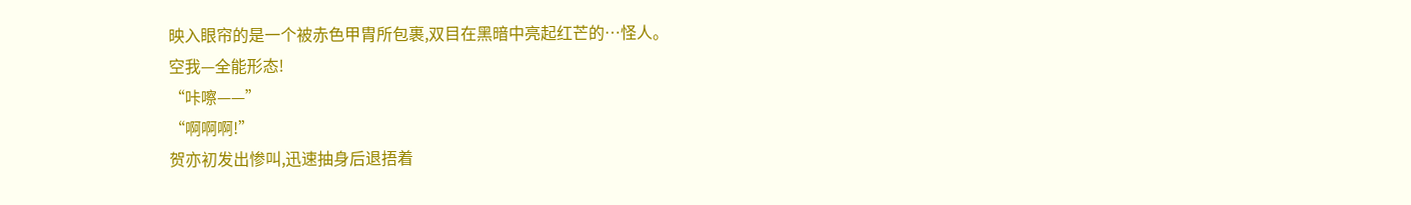映入眼帘的是一个被赤色甲胄所包裹,双目在黑暗中亮起红芒的…怪人。
空我—全能形态!
“咔嚓——”
“啊啊啊!”
贺亦初发出惨叫,迅速抽身后退捂着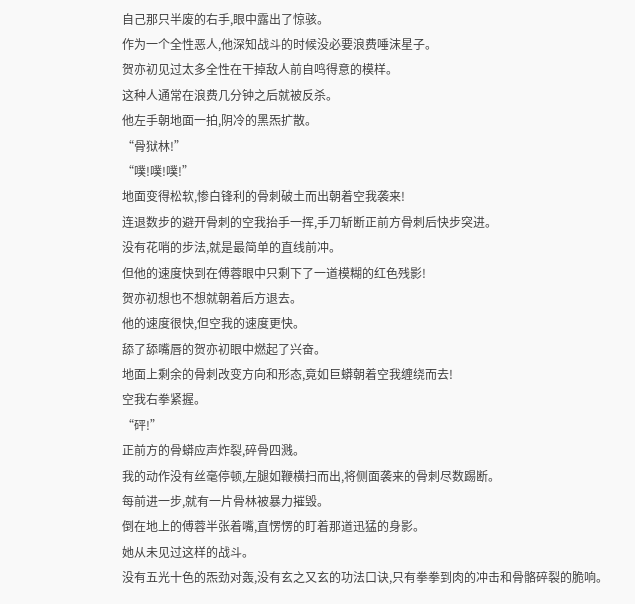自己那只半废的右手,眼中露出了惊骇。
作为一个全性恶人,他深知战斗的时候没必要浪费唾沫星子。
贺亦初见过太多全性在干掉敌人前自鸣得意的模样。
这种人通常在浪费几分钟之后就被反杀。
他左手朝地面一拍,阴冷的黑炁扩散。
“骨狱林!”
“噗!噗!噗!”
地面变得松软,惨白锋利的骨刺破土而出朝着空我袭来!
连退数步的避开骨刺的空我抬手一挥,手刀斩断正前方骨刺后快步突进。
没有花哨的步法,就是最简单的直线前冲。
但他的速度快到在傅蓉眼中只剩下了一道模糊的红色残影!
贺亦初想也不想就朝着后方退去。
他的速度很快,但空我的速度更快。
舔了舔嘴唇的贺亦初眼中燃起了兴奋。
地面上剩余的骨刺改变方向和形态,竟如巨蟒朝着空我缠绕而去!
空我右拳紧握。
“砰!”
正前方的骨蟒应声炸裂,碎骨四溅。
我的动作没有丝毫停顿,左腿如鞭横扫而出,将侧面袭来的骨刺尽数踢断。
每前进一步,就有一片骨林被暴力摧毁。
倒在地上的傅蓉半张着嘴,直愣愣的盯着那道迅猛的身影。
她从未见过这样的战斗。
没有五光十色的炁劲对轰,没有玄之又玄的功法口诀,只有拳拳到肉的冲击和骨骼碎裂的脆响。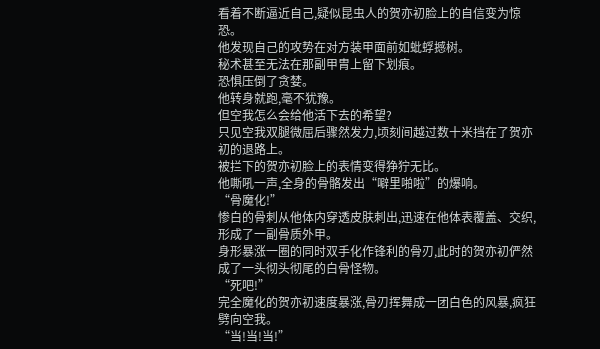看着不断逼近自己,疑似昆虫人的贺亦初脸上的自信变为惊恐。
他发现自己的攻势在对方装甲面前如蚍蜉撼树。
秘术甚至无法在那副甲胄上留下划痕。
恐惧压倒了贪婪。
他转身就跑,毫不犹豫。
但空我怎么会给他活下去的希望?
只见空我双腿微屈后骤然发力,顷刻间越过数十米挡在了贺亦初的退路上。
被拦下的贺亦初脸上的表情变得狰狞无比。
他嘶吼一声,全身的骨骼发出“噼里啪啦”的爆响。
“骨魔化!”
惨白的骨刺从他体内穿透皮肤刺出,迅速在他体表覆盖、交织,形成了一副骨质外甲。
身形暴涨一圈的同时双手化作锋利的骨刃,此时的贺亦初俨然成了一头彻头彻尾的白骨怪物。
“死吧!”
完全魔化的贺亦初速度暴涨,骨刃挥舞成一团白色的风暴,疯狂劈向空我。
“当!当!当!”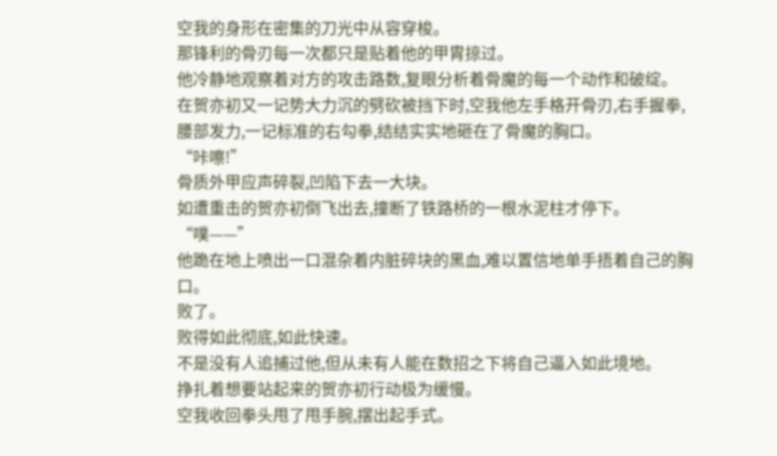空我的身形在密集的刀光中从容穿梭。
那锋利的骨刃每一次都只是贴着他的甲胄掠过。
他冷静地观察着对方的攻击路数,复眼分析着骨魔的每一个动作和破绽。
在贺亦初又一记势大力沉的劈砍被挡下时,空我他左手格开骨刃,右手握拳,腰部发力,一记标准的右勾拳,结结实实地砸在了骨魔的胸口。
“咔嚓!”
骨质外甲应声碎裂,凹陷下去一大块。
如遭重击的贺亦初倒飞出去,撞断了铁路桥的一根水泥柱才停下。
“噗——”
他跪在地上喷出一口混杂着内脏碎块的黑血,难以置信地单手捂着自己的胸口。
败了。
败得如此彻底,如此快速。
不是没有人追捕过他,但从未有人能在数招之下将自己逼入如此境地。
挣扎着想要站起来的贺亦初行动极为缓慢。
空我收回拳头甩了甩手腕,摆出起手式。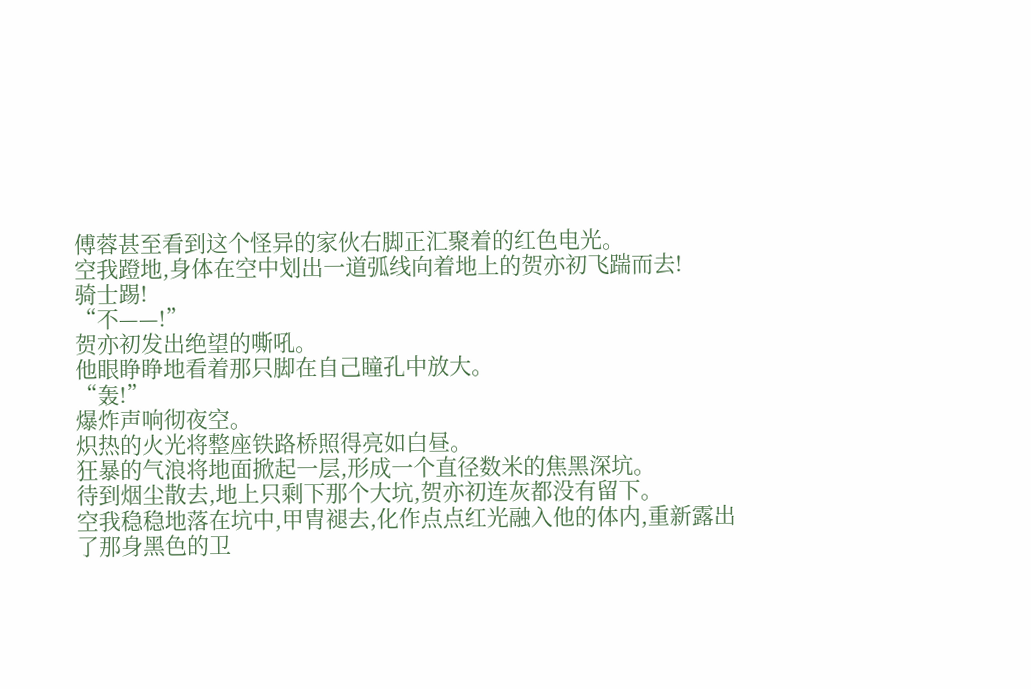傅蓉甚至看到这个怪异的家伙右脚正汇聚着的红色电光。
空我蹬地,身体在空中划出一道弧线向着地上的贺亦初飞踹而去!
骑士踢!
“不——!”
贺亦初发出绝望的嘶吼。
他眼睁睁地看着那只脚在自己瞳孔中放大。
“轰!”
爆炸声响彻夜空。
炽热的火光将整座铁路桥照得亮如白昼。
狂暴的气浪将地面掀起一层,形成一个直径数米的焦黑深坑。
待到烟尘散去,地上只剩下那个大坑,贺亦初连灰都没有留下。
空我稳稳地落在坑中,甲胄褪去,化作点点红光融入他的体内,重新露出了那身黑色的卫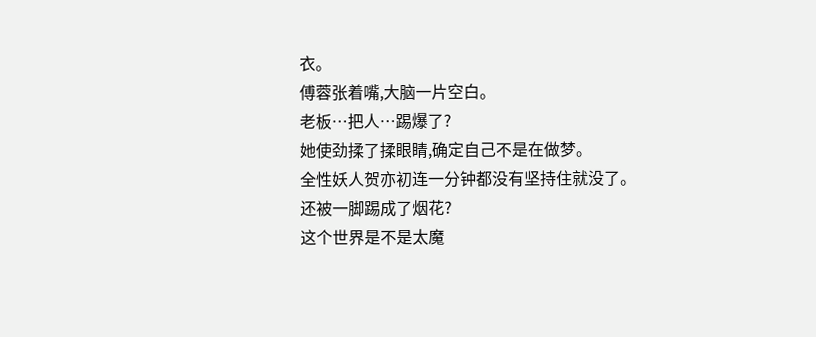衣。
傅蓉张着嘴,大脑一片空白。
老板…把人…踢爆了?
她使劲揉了揉眼睛,确定自己不是在做梦。
全性妖人贺亦初连一分钟都没有坚持住就没了。
还被一脚踢成了烟花?
这个世界是不是太魔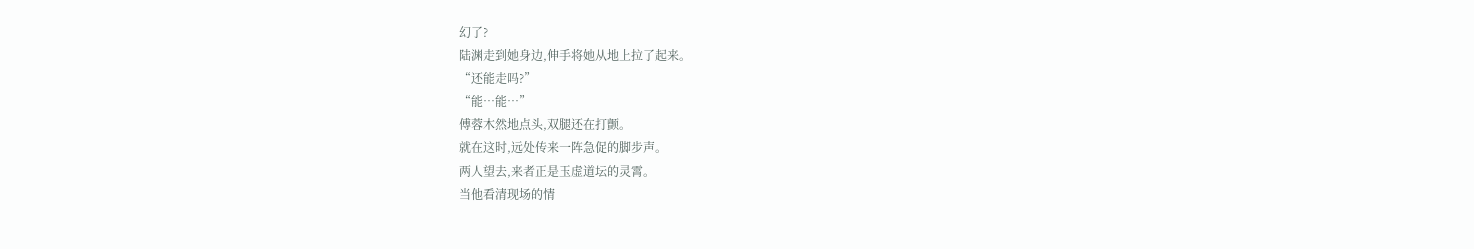幻了?
陆渊走到她身边,伸手将她从地上拉了起来。
“还能走吗?”
“能…能…”
傅蓉木然地点头,双腿还在打颤。
就在这时,远处传来一阵急促的脚步声。
两人望去,来者正是玉虚道坛的灵霄。
当他看清现场的情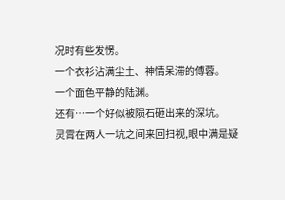况时有些发愣。
一个衣衫沾满尘土、神情呆滞的傅蓉。
一个面色平静的陆渊。
还有…一个好似被陨石砸出来的深坑。
灵霄在两人一坑之间来回扫视,眼中满是疑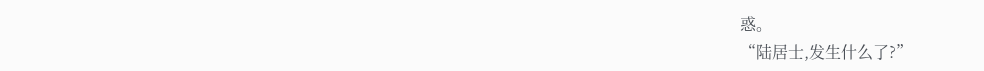惑。
“陆居士,发生什么了?”